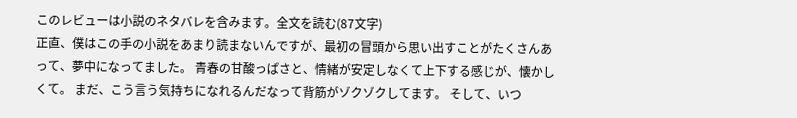このレビューは小説のネタバレを含みます。全文を読む(87文字)
正直、僕はこの手の小説をあまり読まないんですが、最初の冒頭から思い出すことがたくさんあって、夢中になってました。 青春の甘酸っぱさと、情緒が安定しなくて上下する感じが、懐かしくて。 まだ、こう言う気持ちになれるんだなって背筋がゾクゾクしてます。 そして、いつ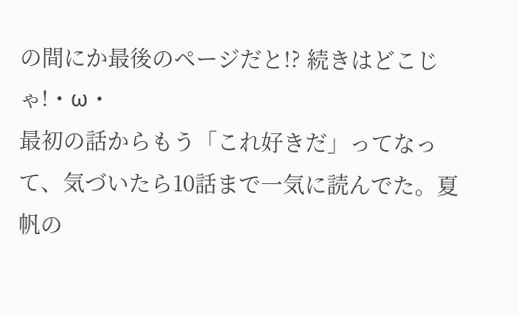の間にか最後のページだと!? 続きはどこじゃ!・ω・
最初の話からもう「これ好きだ」ってなって、気づいたら10話まで一気に読んでた。夏帆の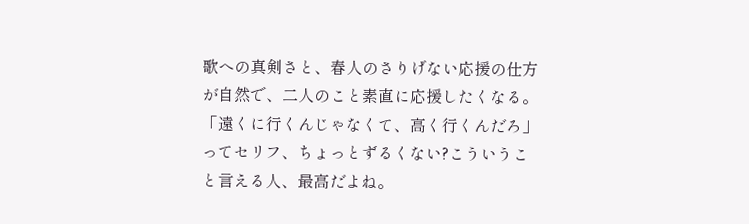歌への真剣さと、春人のさりげない応援の仕方が自然で、二人のこと素直に応援したくなる。「遠くに行くんじゃなくて、高く行くんだろ」ってセリフ、ちょっとずるくない?こういうこと言える人、最高だよね。